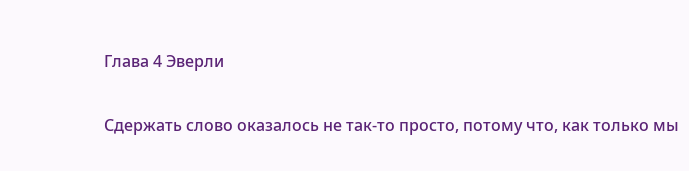Глава 4 Эверли

Сдержать слово оказалось не так-то просто, потому что, как только мы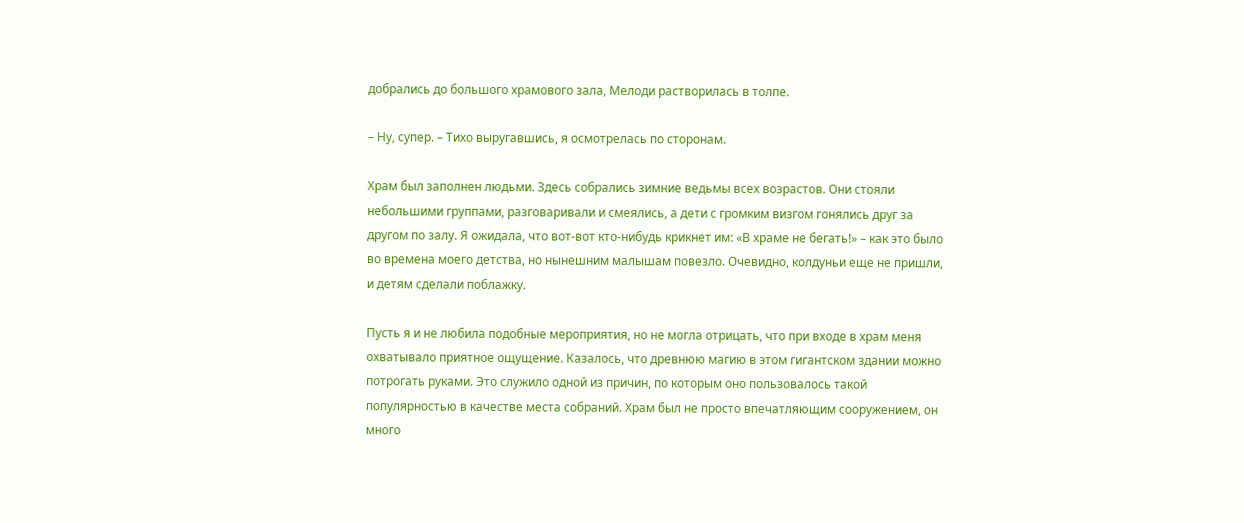добрались до большого храмового зала, Мелоди растворилась в толпе.

– Ну, супер. – Тихо выругавшись, я осмотрелась по сторонам.

Храм был заполнен людьми. Здесь собрались зимние ведьмы всех возрастов. Они стояли небольшими группами, разговаривали и смеялись, а дети с громким визгом гонялись друг за другом по залу. Я ожидала, что вот-вот кто-нибудь крикнет им: «В храме не бегать!» – как это было во времена моего детства, но нынешним малышам повезло. Очевидно, колдуньи еще не пришли, и детям сделали поблажку.

Пусть я и не любила подобные мероприятия, но не могла отрицать, что при входе в храм меня охватывало приятное ощущение. Казалось, что древнюю магию в этом гигантском здании можно потрогать руками. Это служило одной из причин, по которым оно пользовалось такой популярностью в качестве места собраний. Храм был не просто впечатляющим сооружением, он много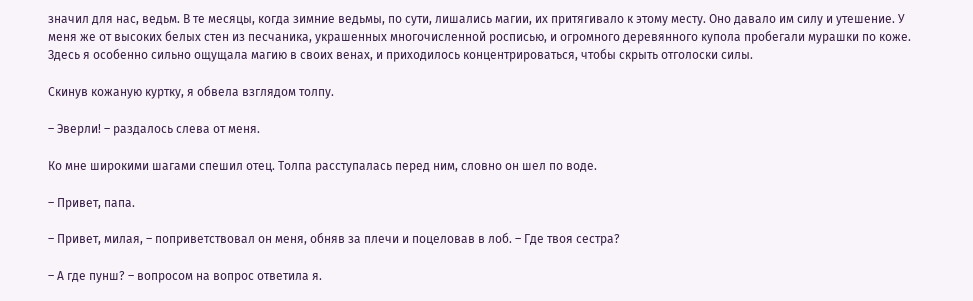значил для нас, ведьм. В те месяцы, когда зимние ведьмы, по сути, лишались магии, их притягивало к этому месту. Оно давало им силу и утешение. У меня же от высоких белых стен из песчаника, украшенных многочисленной росписью, и огромного деревянного купола пробегали мурашки по коже. Здесь я особенно сильно ощущала магию в своих венах, и приходилось концентрироваться, чтобы скрыть отголоски силы.

Скинув кожаную куртку, я обвела взглядом толпу.

– Эверли! – раздалось слева от меня.

Ко мне широкими шагами спешил отец. Толпа расступалась перед ним, словно он шел по воде.

– Привет, папа.

– Привет, милая, – поприветствовал он меня, обняв за плечи и поцеловав в лоб. – Где твоя сестра?

– А где пунш? – вопросом на вопрос ответила я.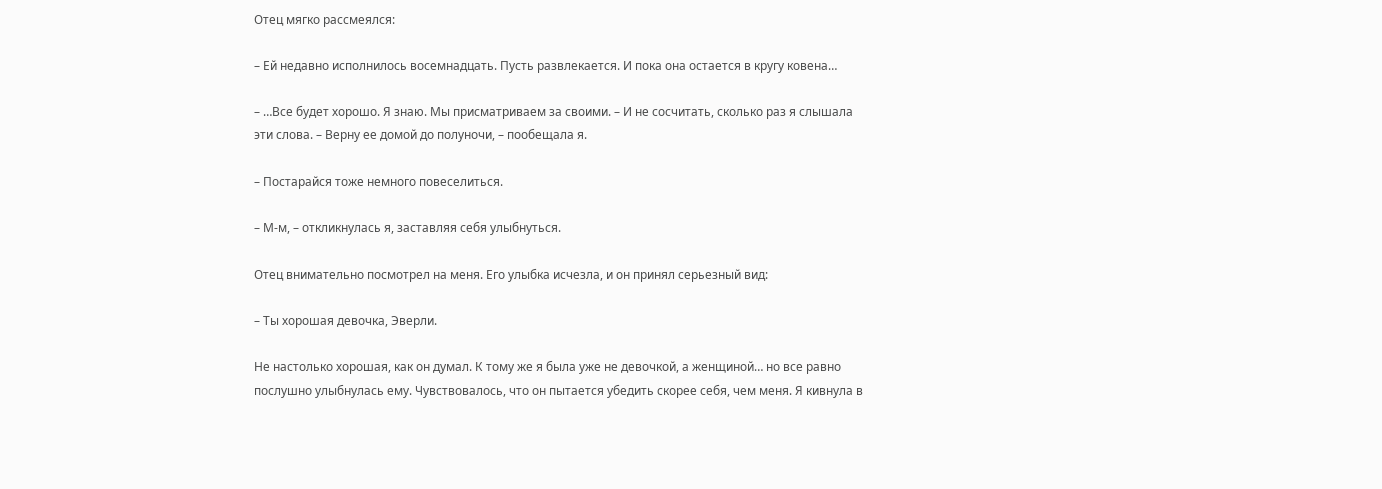Отец мягко рассмеялся:

– Ей недавно исполнилось восемнадцать. Пусть развлекается. И пока она остается в кругу ковена…

– …Все будет хорошо. Я знаю. Мы присматриваем за своими. – И не сосчитать, сколько раз я слышала эти слова. – Верну ее домой до полуночи, – пообещала я.

– Постарайся тоже немного повеселиться.

– М-м, – откликнулась я, заставляя себя улыбнуться.

Отец внимательно посмотрел на меня. Его улыбка исчезла, и он принял серьезный вид:

– Ты хорошая девочка, Эверли.

Не настолько хорошая, как он думал. К тому же я была уже не девочкой, а женщиной… но все равно послушно улыбнулась ему. Чувствовалось, что он пытается убедить скорее себя, чем меня. Я кивнула в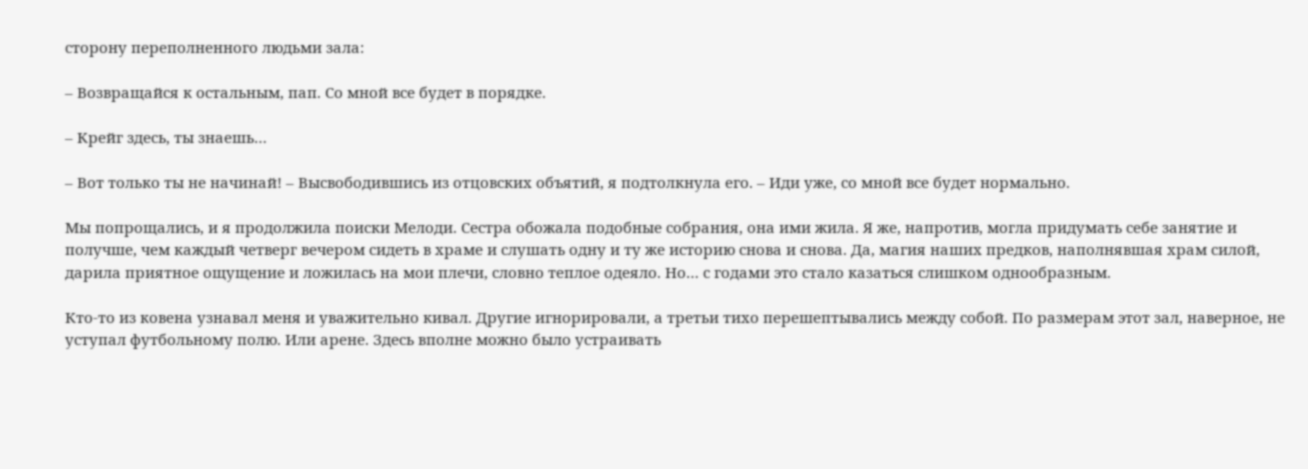сторону переполненного людьми зала:

– Возвращайся к остальным, пап. Со мной все будет в порядке.

– Крейг здесь, ты знаешь…

– Вот только ты не начинай! – Высвободившись из отцовских объятий, я подтолкнула его. – Иди уже, со мной все будет нормально.

Мы попрощались, и я продолжила поиски Мелоди. Сестра обожала подобные собрания, она ими жила. Я же, напротив, могла придумать себе занятие и получше, чем каждый четверг вечером сидеть в храме и слушать одну и ту же историю снова и снова. Да, магия наших предков, наполнявшая храм силой, дарила приятное ощущение и ложилась на мои плечи, словно теплое одеяло. Но… с годами это стало казаться слишком однообразным.

Кто-то из ковена узнавал меня и уважительно кивал. Другие игнорировали, а третьи тихо перешептывались между собой. По размерам этот зал, наверное, не уступал футбольному полю. Или арене. Здесь вполне можно было устраивать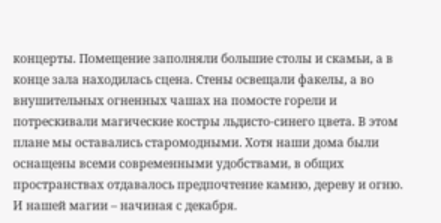концерты. Помещение заполняли большие столы и скамьи, а в конце зала находилась сцена. Стены освещали факелы, а во внушительных огненных чашах на помосте горели и потрескивали магические костры льдисто-синего цвета. В этом плане мы оставались старомодными. Хотя наши дома были оснащены всеми современными удобствами, в общих пространствах отдавалось предпочтение камню, дереву и огню. И нашей магии – начиная с декабря.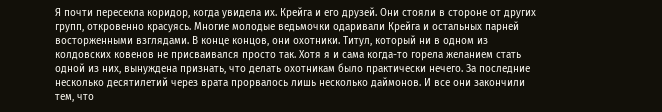Я почти пересекла коридор, когда увидела их. Крейга и его друзей. Они стояли в стороне от других групп, откровенно красуясь. Многие молодые ведьмочки одаривали Крейга и остальных парней восторженными взглядами. В конце концов, они охотники. Титул, который ни в одном из колдовских ковенов не присваивался просто так. Хотя я и сама когда-то горела желанием стать одной из них, вынуждена признать, что делать охотникам было практически нечего. За последние несколько десятилетий через врата прорвалось лишь несколько даймонов. И все они закончили тем, что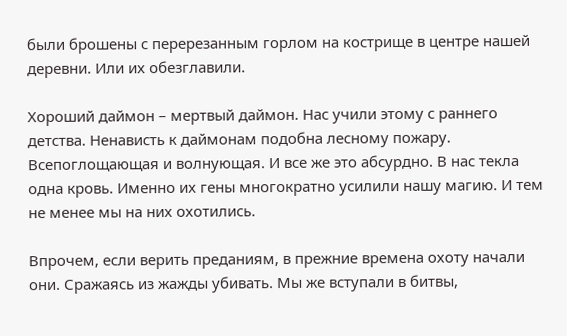были брошены с перерезанным горлом на кострище в центре нашей деревни. Или их обезглавили.

Хороший даймон – мертвый даймон. Нас учили этому с раннего детства. Ненависть к даймонам подобна лесному пожару. Всепоглощающая и волнующая. И все же это абсурдно. В нас текла одна кровь. Именно их гены многократно усилили нашу магию. И тем не менее мы на них охотились.

Впрочем, если верить преданиям, в прежние времена охоту начали они. Сражаясь из жажды убивать. Мы же вступали в битвы,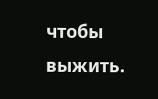чтобы выжить.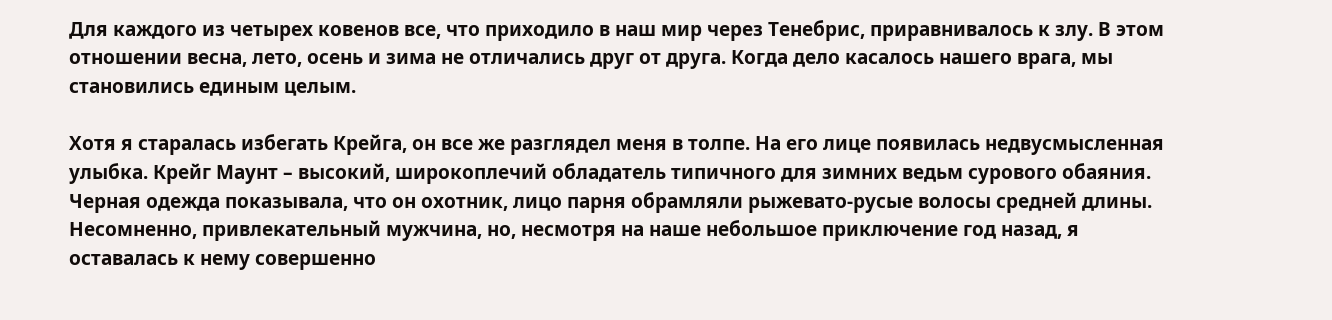Для каждого из четырех ковенов все, что приходило в наш мир через Тенебрис, приравнивалось к злу. В этом отношении весна, лето, осень и зима не отличались друг от друга. Когда дело касалось нашего врага, мы становились единым целым.

Хотя я старалась избегать Крейга, он все же разглядел меня в толпе. На его лице появилась недвусмысленная улыбка. Крейг Маунт – высокий, широкоплечий обладатель типичного для зимних ведьм сурового обаяния. Черная одежда показывала, что он охотник, лицо парня обрамляли рыжевато-русые волосы средней длины. Несомненно, привлекательный мужчина, но, несмотря на наше небольшое приключение год назад, я оставалась к нему совершенно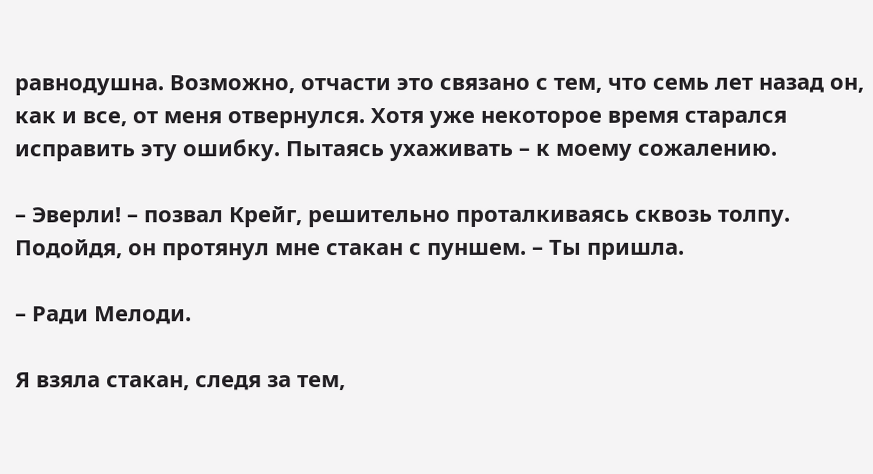равнодушна. Возможно, отчасти это связано с тем, что семь лет назад он, как и все, от меня отвернулся. Хотя уже некоторое время старался исправить эту ошибку. Пытаясь ухаживать – к моему сожалению.

– Эверли! – позвал Крейг, решительно проталкиваясь сквозь толпу. Подойдя, он протянул мне стакан с пуншем. – Ты пришла.

– Ради Мелоди.

Я взяла стакан, следя за тем,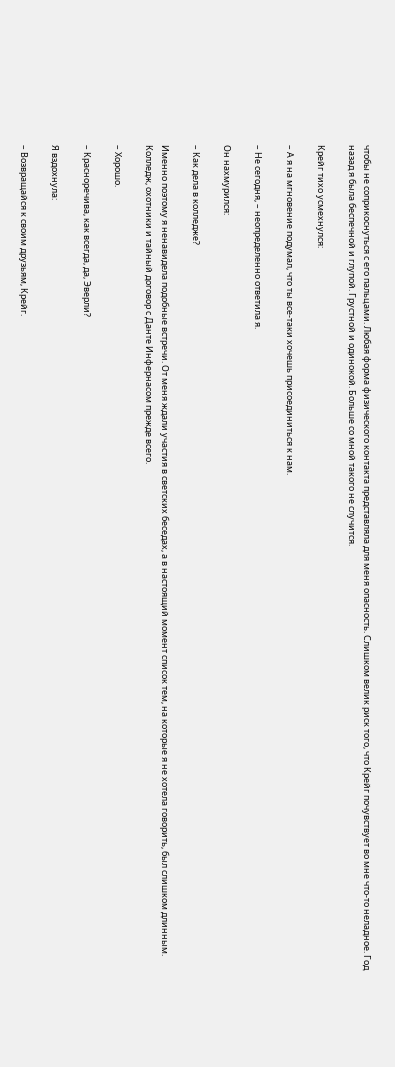чтобы не соприкоснуться с его пальцами. Любая форма физического контакта представляла для меня опасность. Слишком велик риск того, что Крейг почувствует во мне что-то неладное. Год назад я была беспечной и глупой. Грустной и одинокой. Больше со мной такого не случится.

Крейг тихо усмехнулся:

– А я на мгновение подумал, что ты все-таки хочешь присоединиться к нам.

– Не сегодня, – неопределенно ответила я.

Он нахмурился:

– Как дела в колледже?

Именно поэтому я ненавидела подобные встречи. От меня ждали участия в светских беседах, а в настоящий момент список тем, на которые я не хотела говорить, был слишком длинным. Колледж, охотники и тайный договор с Данте Инфернасом прежде всего.

– Хорошо.

– Красноречива, как всегда, да, Эверли?

Я вздохнула:

– Возвращайся к своим друзьям, Крейг.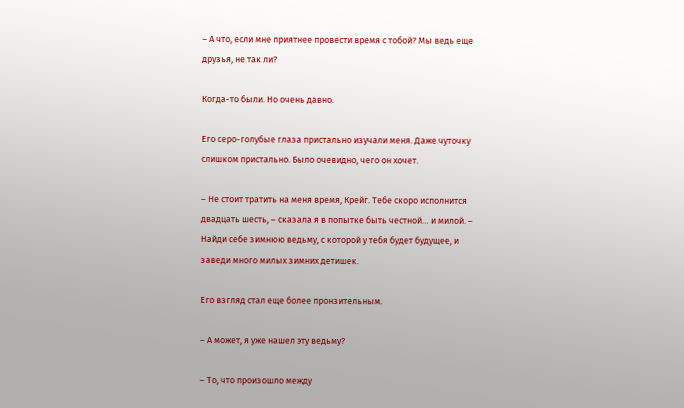– А что, если мне приятнее провести время с тобой? Мы ведь еще друзья, не так ли?

Когда-то были. Но очень давно.

Его серо-голубые глаза пристально изучали меня. Даже чуточку слишком пристально. Было очевидно, чего он хочет.

– Не стоит тратить на меня время, Крейг. Тебе скоро исполнится двадцать шесть, – сказала я в попытке быть честной… и милой. – Найди себе зимнюю ведьму, с которой у тебя будет будущее, и заведи много милых зимних детишек.

Его взгляд стал еще более пронзительным.

– А может, я уже нашел эту ведьму?

– То, что произошло между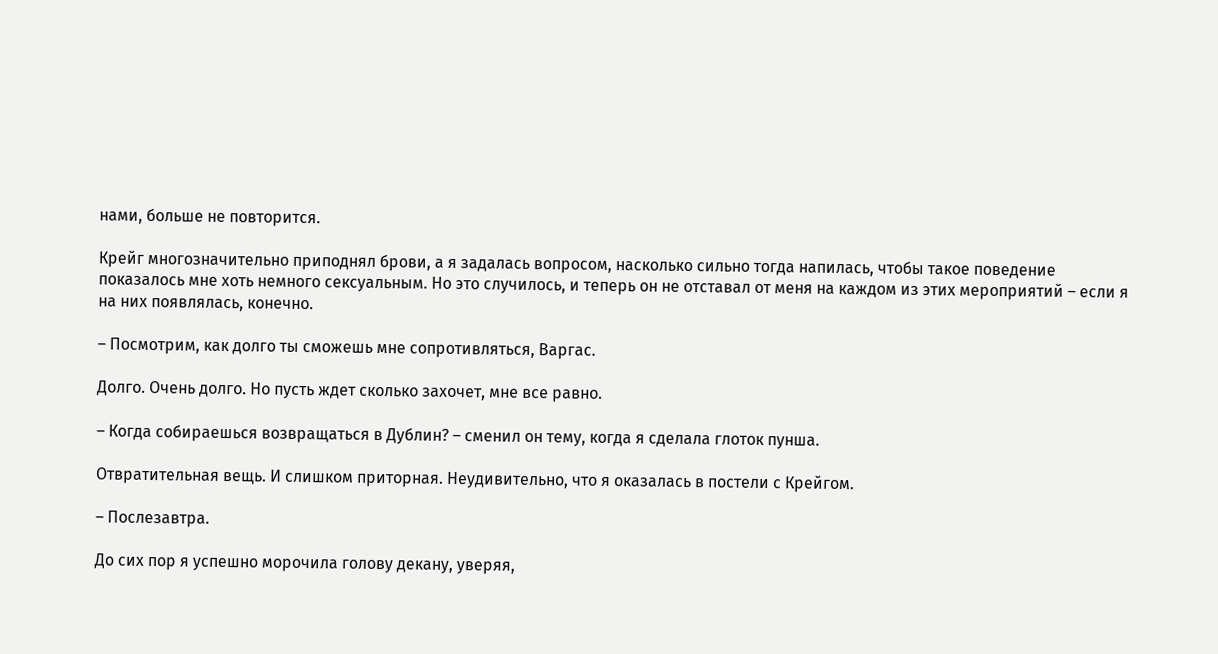нами, больше не повторится.

Крейг многозначительно приподнял брови, а я задалась вопросом, насколько сильно тогда напилась, чтобы такое поведение показалось мне хоть немного сексуальным. Но это случилось, и теперь он не отставал от меня на каждом из этих мероприятий – если я на них появлялась, конечно.

– Посмотрим, как долго ты сможешь мне сопротивляться, Варгас.

Долго. Очень долго. Но пусть ждет сколько захочет, мне все равно.

– Когда собираешься возвращаться в Дублин? – сменил он тему, когда я сделала глоток пунша.

Отвратительная вещь. И слишком приторная. Неудивительно, что я оказалась в постели с Крейгом.

– Послезавтра.

До сих пор я успешно морочила голову декану, уверяя,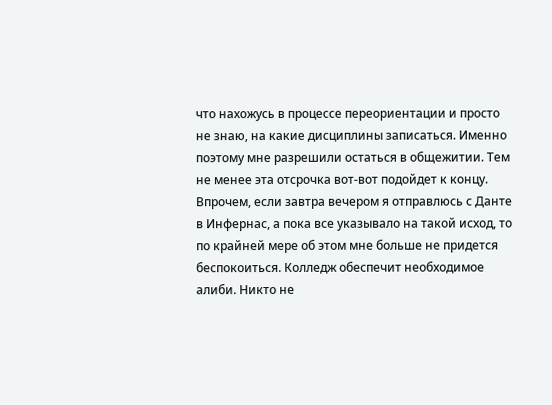что нахожусь в процессе переориентации и просто не знаю, на какие дисциплины записаться. Именно поэтому мне разрешили остаться в общежитии. Тем не менее эта отсрочка вот-вот подойдет к концу. Впрочем, если завтра вечером я отправлюсь с Данте в Инфернас, а пока все указывало на такой исход, то по крайней мере об этом мне больше не придется беспокоиться. Колледж обеспечит необходимое алиби. Никто не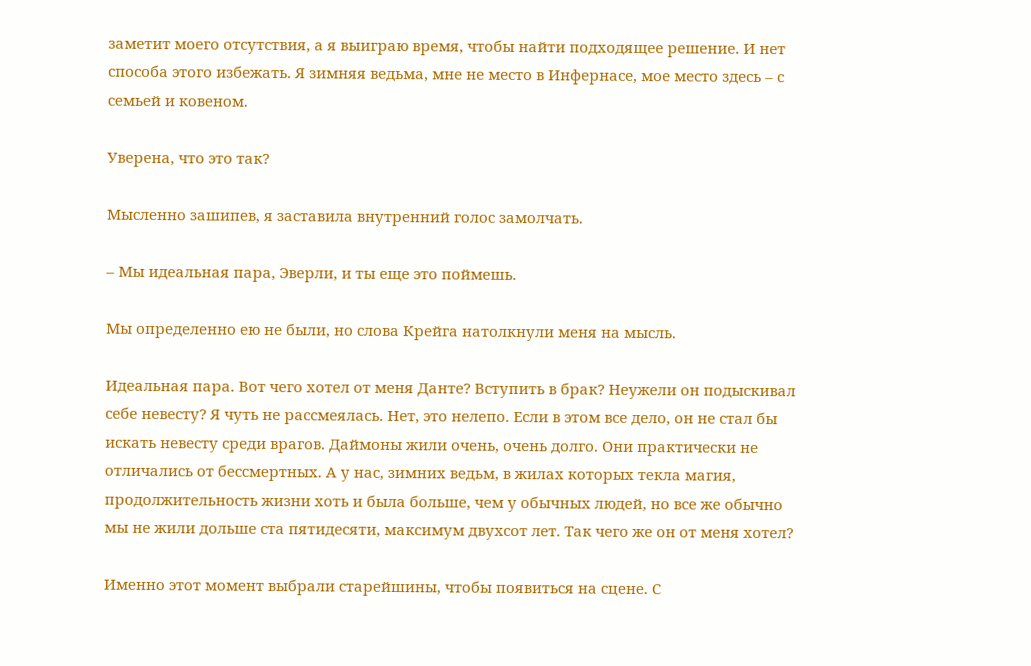заметит моего отсутствия, а я выиграю время, чтобы найти подходящее решение. И нет способа этого избежать. Я зимняя ведьма, мне не место в Инфернасе, мое место здесь – с семьей и ковеном.

Уверена, что это так?

Мысленно зашипев, я заставила внутренний голос замолчать.

– Мы идеальная пара, Эверли, и ты еще это поймешь.

Мы определенно ею не были, но слова Крейга натолкнули меня на мысль.

Идеальная пара. Вот чего хотел от меня Данте? Вступить в брак? Неужели он подыскивал себе невесту? Я чуть не рассмеялась. Нет, это нелепо. Если в этом все дело, он не стал бы искать невесту среди врагов. Даймоны жили очень, очень долго. Они практически не отличались от бессмертных. А у нас, зимних ведьм, в жилах которых текла магия, продолжительность жизни хоть и была больше, чем у обычных людей, но все же обычно мы не жили дольше ста пятидесяти, максимум двухсот лет. Так чего же он от меня хотел?

Именно этот момент выбрали старейшины, чтобы появиться на сцене. С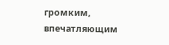громким, впечатляющим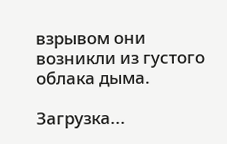взрывом они возникли из густого облака дыма.

Загрузка...